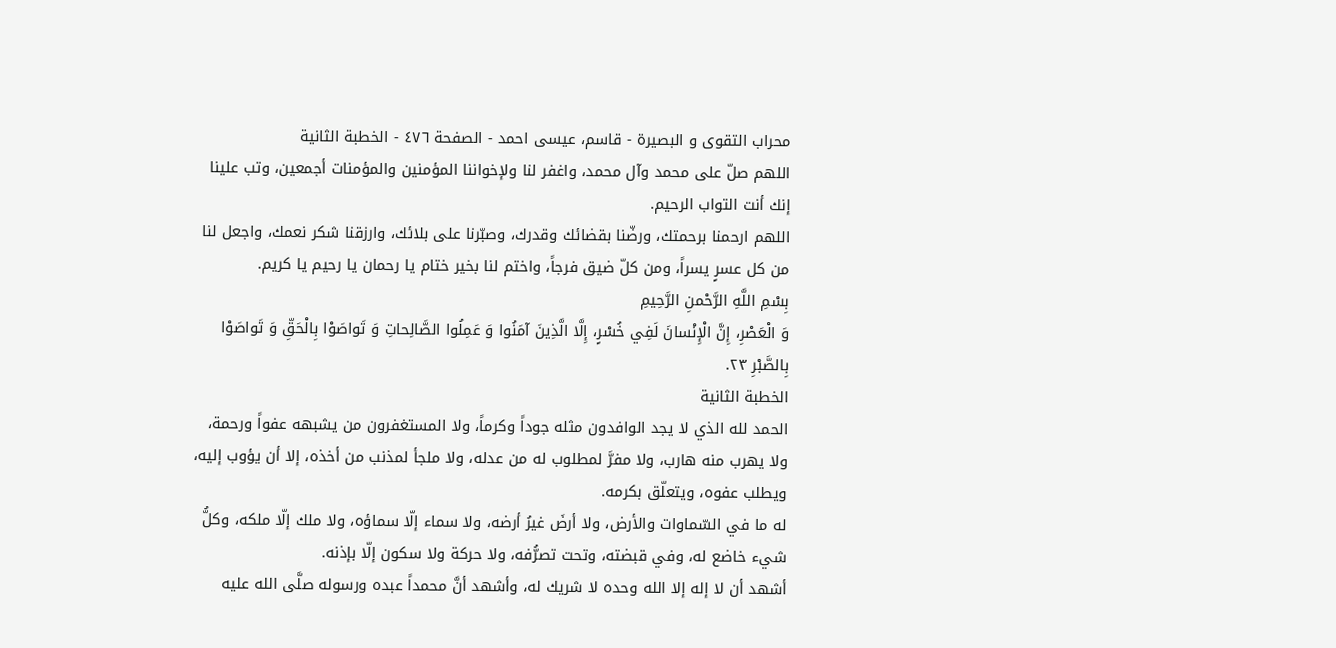محراب التقوى و البصيرة - قاسم، عيسى احمد - الصفحة ٤٧٦ - الخطبة الثانية
اللهم صلّ على محمد وآل محمد، واغفر لنا ولإخواننا المؤمنين والمؤمنات أجمعين، وتب علينا إنك أنت التواب الرحيم.
اللهم ارحمنا برحمتك، ورضّنا بقضائك وقدرك، وصبّرنا على بلائك، وارزقنا شكر نعمك، واجعل لنا من كل عسرٍ يسراً، ومن كلّ ضيق فرجاً، واختم لنا بخير ختام يا رحمان يا رحيم يا كريم.
بِسْمِ اللَّهِ الرَّحْمنِ الرَّحِيمِ
وَ الْعَصْرِ، إِنَّ الْإِنْسانَ لَفِي خُسْرٍ، إِلَّا الَّذِينَ آمَنُوا وَ عَمِلُوا الصَّالِحاتِ وَ تَواصَوْا بِالْحَقِّ وَ تَواصَوْا بِالصَّبْرِ ٢٣.
الخطبة الثانية
الحمد لله الذي لا يجد الوافدون مثله جوداً وكرماً، ولا المستغفرون من يشبهه عفواً ورحمة، ولا يهرب منه هارب، ولا مفرَّ لمطلوب له من عدله، ولا ملجأ لمذنب من أخذه، إلا أن يؤوب إليه، ويطلب عفوه، ويتعلّق بكرمه.
له ما في السّماوات والأرض، ولا أرضَ غيرُ أرضه، ولا سماء إلّا سماؤه، ولا ملك إلّا ملكه، وكلُّ شيء خاضع له، وفي قبضته، وتحت تصرُّفه، ولا حركة ولا سكون إلّا بإذنه.
أشهد أن لا إله إلا الله وحده لا شريك له، وأشهد أنَّ محمداً عبده ورسوله صلَّى الله عليه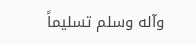وآله وسلم تسليماً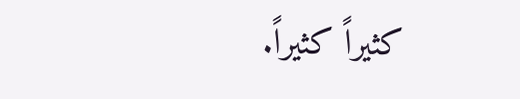كثيراً كثيراً.